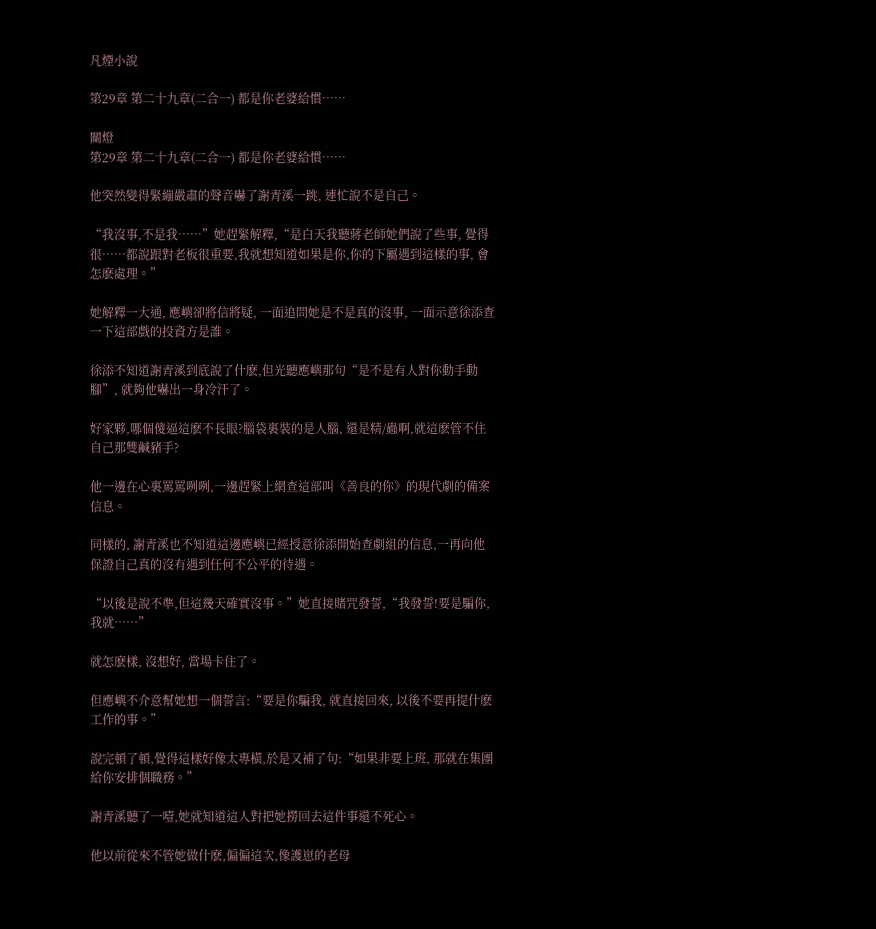凡煙小說

第29章 第二十九章(二合一) 都是你老婆給慣……

關燈
第29章 第二十九章(二合一) 都是你老婆給慣……

他突然變得緊繃嚴肅的聲音嚇了謝青溪一跳, 連忙說不是自己。

“我沒事,不是我……”她趕緊解釋,“是白天我聽蔣老師她們說了些事, 覺得很……都說跟對老板很重要,我就想知道如果是你,你的下屬遇到這樣的事, 會怎麽處理。”

她解釋一大通, 應嶼卻將信將疑, 一面追問她是不是真的沒事, 一面示意徐添查一下這部戲的投資方是誰。

徐添不知道謝青溪到底說了什麽,但光聽應嶼那句“是不是有人對你動手動腳”, 就夠他嚇出一身冷汗了。

好家夥,哪個傻逼這麽不長眼?腦袋裏裝的是人腦, 還是精/蟲啊,就這麽管不住自己那雙鹹豬手?

他一邊在心裏罵罵咧咧,一邊趕緊上網查這部叫《善良的你》的現代劇的備案信息。

同樣的, 謝青溪也不知道這邊應嶼已經授意徐添開始查劇組的信息,一再向他保證自己真的沒有遇到任何不公平的待遇。

“以後是說不準,但這幾天確實沒事。”她直接賭咒發誓,“我發誓!要是騙你,我就……”

就怎麽樣, 沒想好, 當場卡住了。

但應嶼不介意幫她想一個誓言:“要是你騙我, 就直接回來, 以後不要再提什麽工作的事。”

說完頓了頓,覺得這樣好像太專橫,於是又補了句:“如果非要上班, 那就在集團給你安排個職務。”

謝青溪聽了一噎,她就知道這人對把她撈回去這件事還不死心。

他以前從來不管她做什麽,偏偏這次,像護崽的老母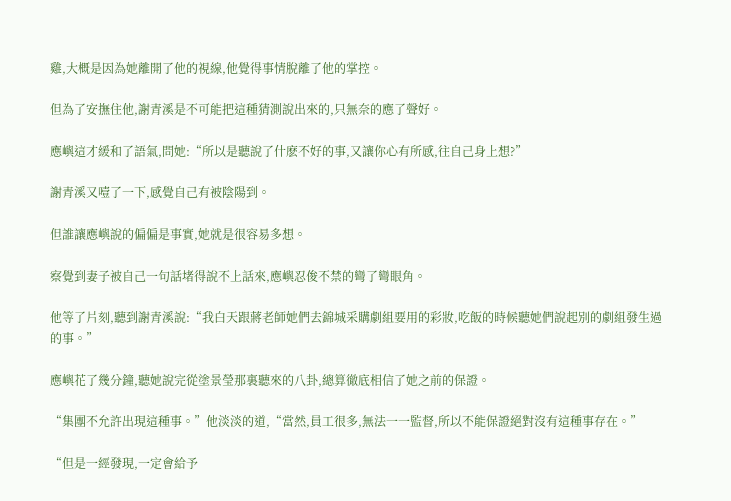雞,大概是因為她離開了他的視線,他覺得事情脫離了他的掌控。

但為了安撫住他,謝青溪是不可能把這種猜測說出來的,只無奈的應了聲好。

應嶼這才緩和了語氣,問她:“所以是聽說了什麽不好的事,又讓你心有所感,往自己身上想?”

謝青溪又噎了一下,感覺自己有被陰陽到。

但誰讓應嶼說的偏偏是事實,她就是很容易多想。

察覺到妻子被自己一句話堵得說不上話來,應嶼忍俊不禁的彎了彎眼角。

他等了片刻,聽到謝青溪說:“我白天跟蔣老師她們去錦城采購劇組要用的彩妝,吃飯的時候聽她們說起別的劇組發生過的事。”

應嶼花了幾分鐘,聽她說完從塗景瑩那裏聽來的八卦,總算徹底相信了她之前的保證。

“集團不允許出現這種事。”他淡淡的道,“當然,員工很多,無法一一監督,所以不能保證絕對沒有這種事存在。”

“但是一經發現,一定會給予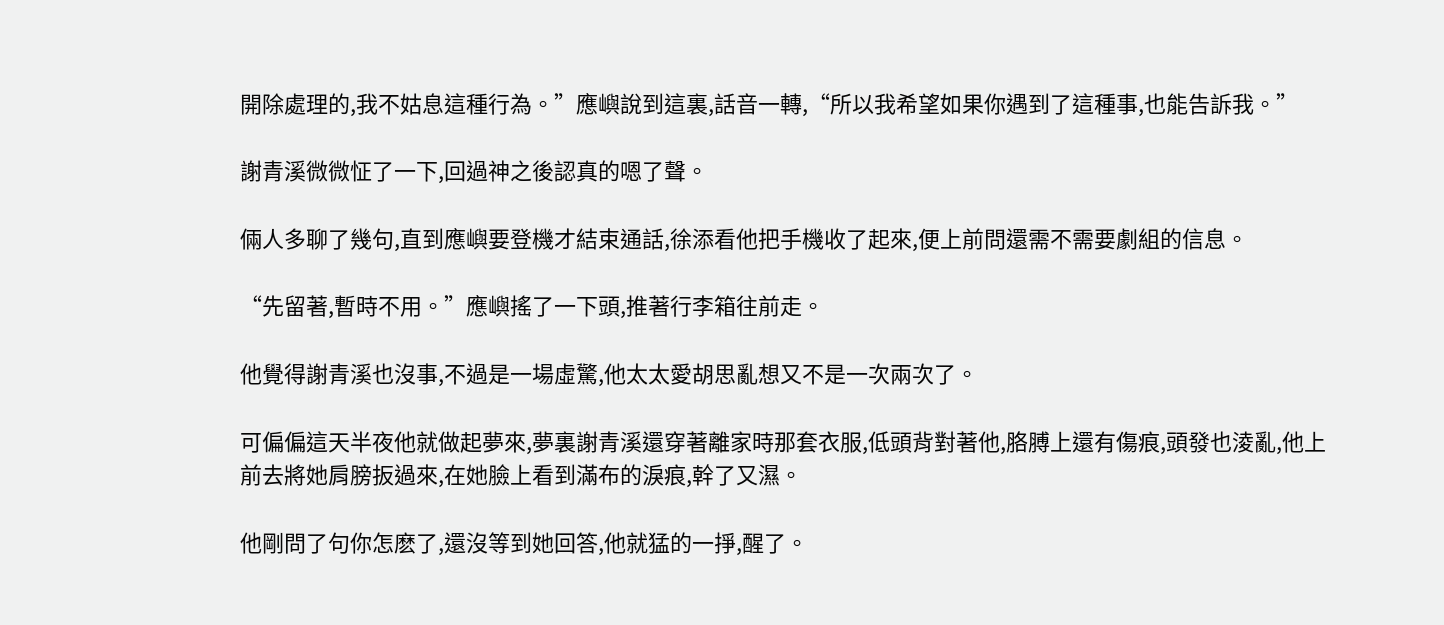開除處理的,我不姑息這種行為。”應嶼說到這裏,話音一轉,“所以我希望如果你遇到了這種事,也能告訴我。”

謝青溪微微怔了一下,回過神之後認真的嗯了聲。

倆人多聊了幾句,直到應嶼要登機才結束通話,徐添看他把手機收了起來,便上前問還需不需要劇組的信息。

“先留著,暫時不用。”應嶼搖了一下頭,推著行李箱往前走。

他覺得謝青溪也沒事,不過是一場虛驚,他太太愛胡思亂想又不是一次兩次了。

可偏偏這天半夜他就做起夢來,夢裏謝青溪還穿著離家時那套衣服,低頭背對著他,胳膊上還有傷痕,頭發也淩亂,他上前去將她肩膀扳過來,在她臉上看到滿布的淚痕,幹了又濕。

他剛問了句你怎麽了,還沒等到她回答,他就猛的一掙,醒了。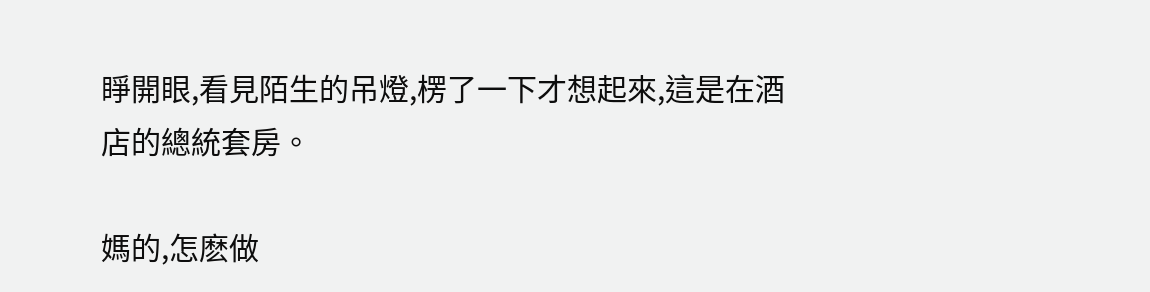睜開眼,看見陌生的吊燈,楞了一下才想起來,這是在酒店的總統套房。

媽的,怎麽做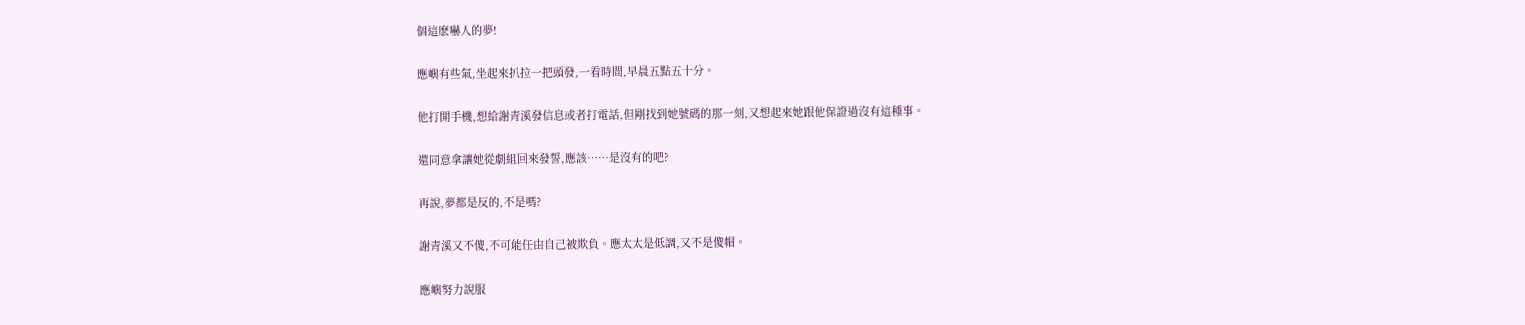個這麽嚇人的夢!

應嶼有些氣,坐起來扒拉一把頭發,一看時間,早晨五點五十分。

他打開手機,想給謝青溪發信息或者打電話,但剛找到她號碼的那一刻,又想起來她跟他保證過沒有這種事。

還同意拿讓她從劇組回來發誓,應該……是沒有的吧?

再說,夢都是反的,不是嗎?

謝青溪又不傻,不可能任由自己被欺負。應太太是低調,又不是傻帽。

應嶼努力說服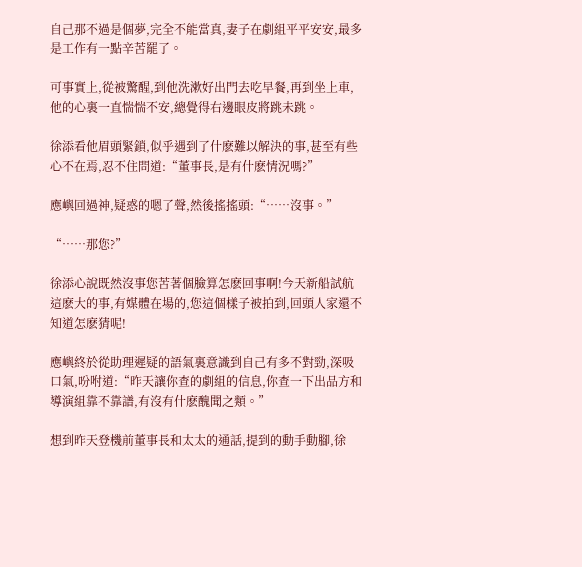自己那不過是個夢,完全不能當真,妻子在劇組平平安安,最多是工作有一點辛苦罷了。

可事實上,從被驚醒,到他洗漱好出門去吃早餐,再到坐上車,他的心裏一直惴惴不安,總覺得右邊眼皮將跳未跳。

徐添看他眉頭緊鎖,似乎遇到了什麽難以解決的事,甚至有些心不在焉,忍不住問道:“董事長,是有什麽情況嗎?”

應嶼回過神,疑惑的嗯了聲,然後搖搖頭:“……沒事。”

“……那您?”

徐添心說既然沒事您苦著個臉算怎麽回事啊!今天新船試航這麽大的事,有媒體在場的,您這個樣子被拍到,回頭人家還不知道怎麽猜呢!

應嶼終於從助理遲疑的語氣裏意識到自己有多不對勁,深吸口氣,吩咐道:“昨天讓你查的劇組的信息,你查一下出品方和導演組靠不靠譜,有沒有什麽醜聞之類。”

想到昨天登機前董事長和太太的通話,提到的動手動腳,徐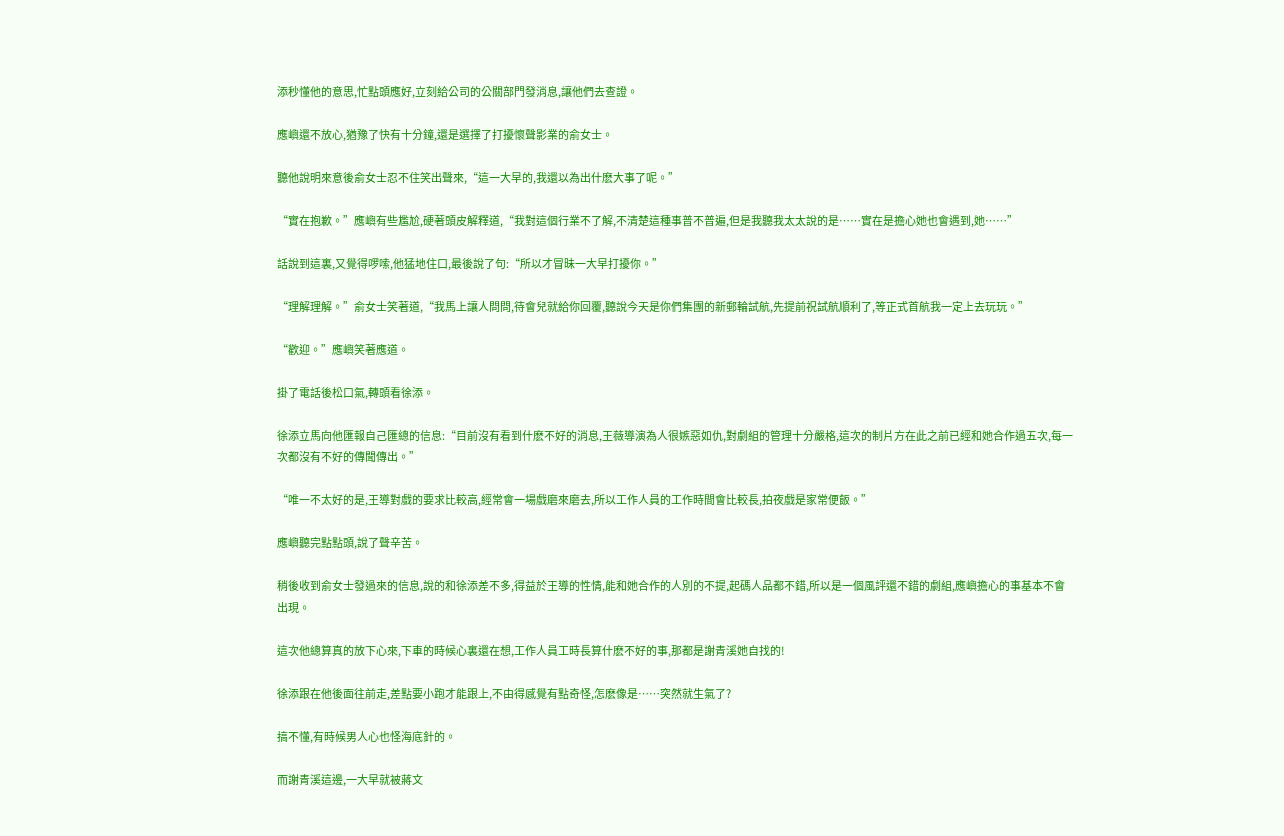添秒懂他的意思,忙點頭應好,立刻給公司的公關部門發消息,讓他們去查證。

應嶼還不放心,猶豫了快有十分鐘,還是選擇了打擾懷聲影業的俞女士。

聽他說明來意後俞女士忍不住笑出聲來,“這一大早的,我還以為出什麽大事了呢。”

“實在抱歉。”應嶼有些尷尬,硬著頭皮解釋道,“我對這個行業不了解,不清楚這種事普不普遍,但是我聽我太太說的是……實在是擔心她也會遇到,她……”

話說到這裏,又覺得啰嗦,他猛地住口,最後說了句:“所以才冒昧一大早打擾你。”

“理解理解。”俞女士笑著道,“我馬上讓人問問,待會兒就給你回覆,聽說今天是你們集團的新郵輪試航,先提前祝試航順利了,等正式首航我一定上去玩玩。”

“歡迎。”應嶼笑著應道。

掛了電話後松口氣,轉頭看徐添。

徐添立馬向他匯報自己匯總的信息:“目前沒有看到什麽不好的消息,王薇導演為人很嫉惡如仇,對劇組的管理十分嚴格,這次的制片方在此之前已經和她合作過五次,每一次都沒有不好的傳聞傳出。”

“唯一不太好的是,王導對戲的要求比較高,經常會一場戲磨來磨去,所以工作人員的工作時間會比較長,拍夜戲是家常便飯。”

應嶼聽完點點頭,說了聲辛苦。

稍後收到俞女士發過來的信息,說的和徐添差不多,得益於王導的性情,能和她合作的人別的不提,起碼人品都不錯,所以是一個風評還不錯的劇組,應嶼擔心的事基本不會出現。

這次他總算真的放下心來,下車的時候心裏還在想,工作人員工時長算什麽不好的事,那都是謝青溪她自找的!

徐添跟在他後面往前走,差點要小跑才能跟上,不由得感覺有點奇怪,怎麽像是……突然就生氣了?

搞不懂,有時候男人心也怪海底針的。

而謝青溪這邊,一大早就被蔣文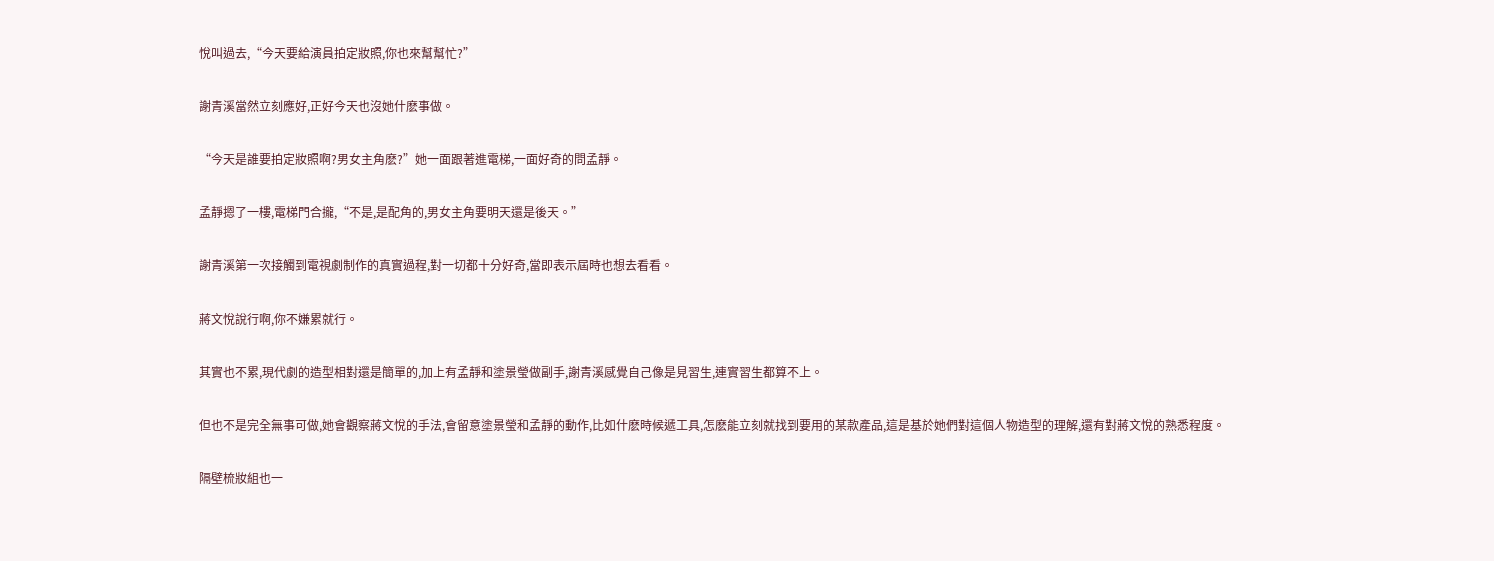悅叫過去,“今天要給演員拍定妝照,你也來幫幫忙?”

謝青溪當然立刻應好,正好今天也沒她什麽事做。

“今天是誰要拍定妝照啊?男女主角麽?”她一面跟著進電梯,一面好奇的問孟靜。

孟靜摁了一樓,電梯門合攏,“不是,是配角的,男女主角要明天還是後天。”

謝青溪第一次接觸到電視劇制作的真實過程,對一切都十分好奇,當即表示屆時也想去看看。

蔣文悅說行啊,你不嫌累就行。

其實也不累,現代劇的造型相對還是簡單的,加上有孟靜和塗景瑩做副手,謝青溪感覺自己像是見習生,連實習生都算不上。

但也不是完全無事可做,她會觀察蔣文悅的手法,會留意塗景瑩和孟靜的動作,比如什麽時候遞工具,怎麽能立刻就找到要用的某款產品,這是基於她們對這個人物造型的理解,還有對蔣文悅的熟悉程度。

隔壁梳妝組也一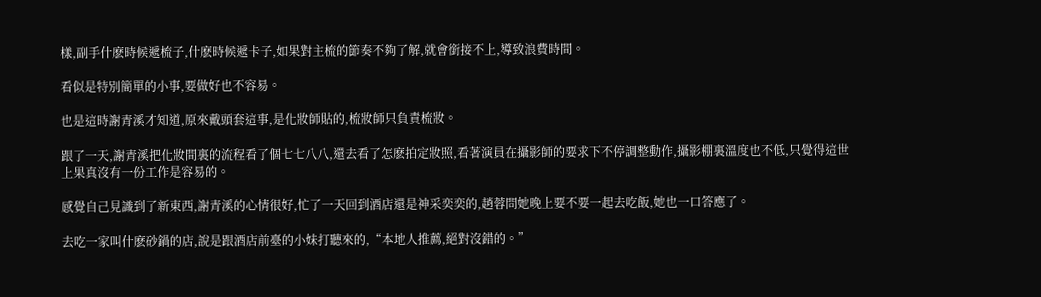樣,副手什麽時候遞梳子,什麽時候遞卡子,如果對主梳的節奏不夠了解,就會銜接不上,導致浪費時間。

看似是特別簡單的小事,要做好也不容易。

也是這時謝青溪才知道,原來戴頭套這事,是化妝師貼的,梳妝師只負責梳妝。

跟了一天,謝青溪把化妝間裏的流程看了個七七八八,還去看了怎麽拍定妝照,看著演員在攝影師的要求下不停調整動作,攝影棚裏溫度也不低,只覺得這世上果真沒有一份工作是容易的。

感覺自己見識到了新東西,謝青溪的心情很好,忙了一天回到酒店還是神采奕奕的,趙蓉問她晚上要不要一起去吃飯,她也一口答應了。

去吃一家叫什麽砂鍋的店,說是跟酒店前臺的小妹打聽來的,“本地人推薦,絕對沒錯的。”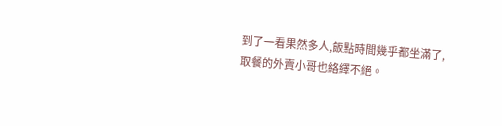到了一看果然多人,飯點時間幾乎都坐滿了,取餐的外賣小哥也絡繹不絕。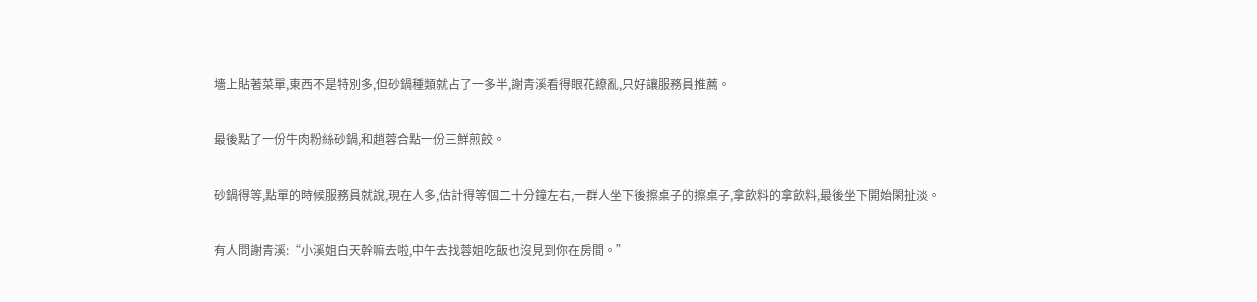墻上貼著菜單,東西不是特別多,但砂鍋種類就占了一多半,謝青溪看得眼花繚亂,只好讓服務員推薦。

最後點了一份牛肉粉絲砂鍋,和趙蓉合點一份三鮮煎餃。

砂鍋得等,點單的時候服務員就說,現在人多,估計得等個二十分鐘左右,一群人坐下後擦桌子的擦桌子,拿飲料的拿飲料,最後坐下開始閑扯淡。

有人問謝青溪:“小溪姐白天幹嘛去啦,中午去找蓉姐吃飯也沒見到你在房間。”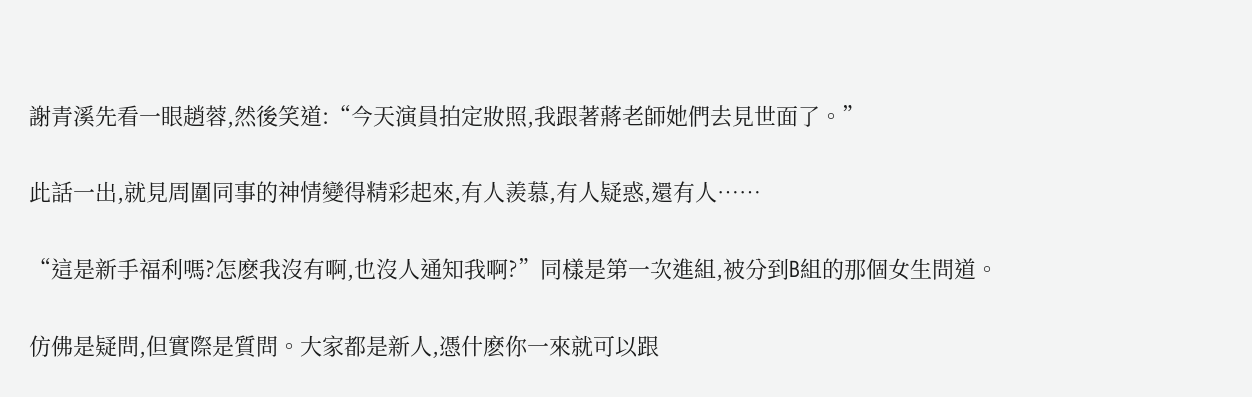謝青溪先看一眼趙蓉,然後笑道:“今天演員拍定妝照,我跟著蔣老師她們去見世面了。”

此話一出,就見周圍同事的神情變得精彩起來,有人羨慕,有人疑惑,還有人……

“這是新手福利嗎?怎麽我沒有啊,也沒人通知我啊?”同樣是第一次進組,被分到B組的那個女生問道。

仿佛是疑問,但實際是質問。大家都是新人,憑什麽你一來就可以跟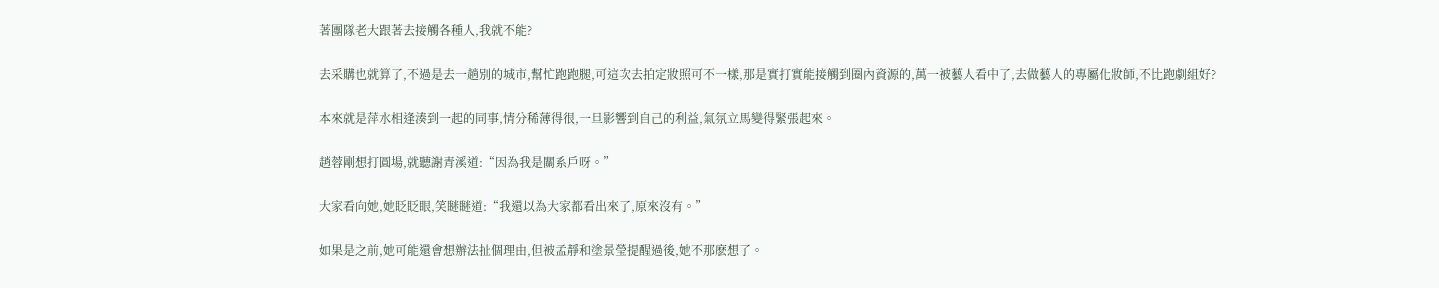著團隊老大跟著去接觸各種人,我就不能?

去采購也就算了,不過是去一趟別的城市,幫忙跑跑腿,可這次去拍定妝照可不一樣,那是實打實能接觸到圈內資源的,萬一被藝人看中了,去做藝人的專屬化妝師,不比跑劇組好?

本來就是萍水相逢湊到一起的同事,情分稀薄得很,一旦影響到自己的利益,氣氛立馬變得緊張起來。

趙蓉剛想打圓場,就聽謝青溪道:“因為我是關系戶呀。”

大家看向她,她眨眨眼,笑瞇瞇道:“我還以為大家都看出來了,原來沒有。”

如果是之前,她可能還會想辦法扯個理由,但被孟靜和塗景瑩提醒過後,她不那麽想了。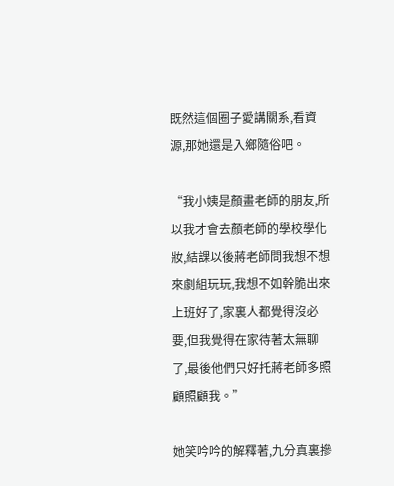既然這個圈子愛講關系,看資源,那她還是入鄉隨俗吧。

“我小姨是顏畫老師的朋友,所以我才會去顏老師的學校學化妝,結課以後蔣老師問我想不想來劇組玩玩,我想不如幹脆出來上班好了,家裏人都覺得沒必要,但我覺得在家待著太無聊了,最後他們只好托蔣老師多照顧照顧我。”

她笑吟吟的解釋著,九分真裏摻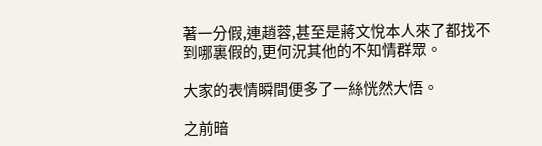著一分假,連趙蓉,甚至是蔣文悅本人來了都找不到哪裏假的,更何況其他的不知情群眾。

大家的表情瞬間便多了一絲恍然大悟。

之前暗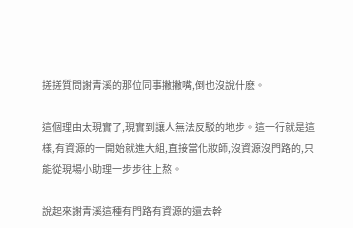搓搓質問謝青溪的那位同事撇撇嘴,倒也沒說什麽。

這個理由太現實了,現實到讓人無法反駁的地步。這一行就是這樣,有資源的一開始就進大組,直接當化妝師,沒資源沒門路的,只能從現場小助理一步步往上熬。

說起來謝青溪這種有門路有資源的還去幹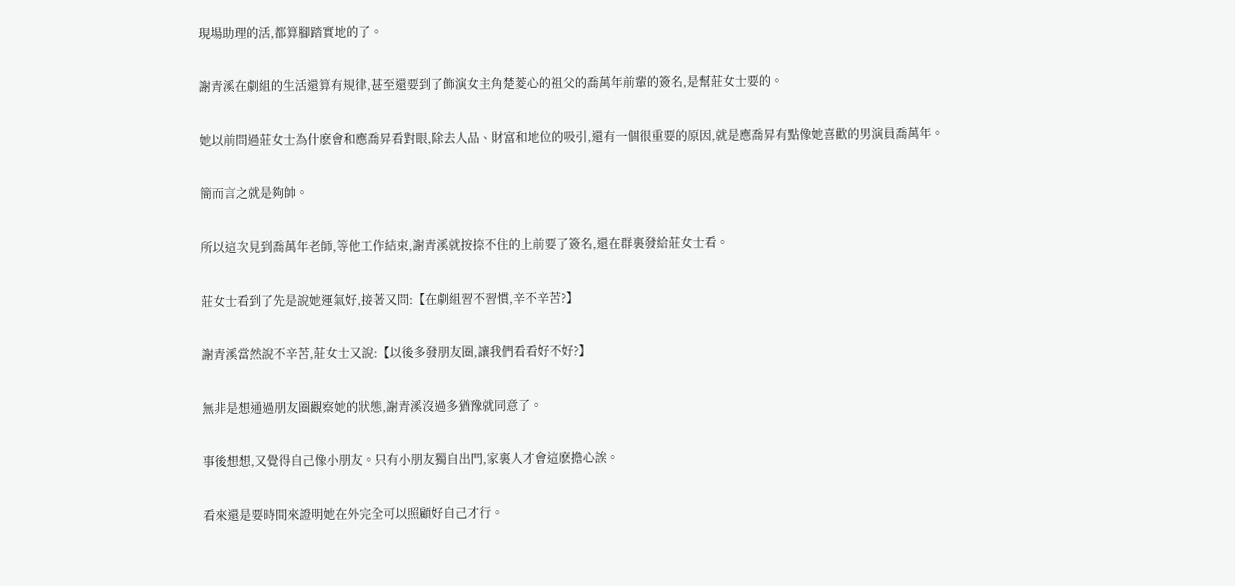現場助理的活,都算腳踏實地的了。

謝青溪在劇組的生活還算有規律,甚至還要到了飾演女主角楚菱心的祖父的喬萬年前輩的簽名,是幫莊女士要的。

她以前問過莊女士為什麽會和應喬昇看對眼,除去人品、財富和地位的吸引,還有一個很重要的原因,就是應喬昇有點像她喜歡的男演員喬萬年。

簡而言之就是夠帥。

所以這次見到喬萬年老師,等他工作結束,謝青溪就按捺不住的上前要了簽名,還在群裏發給莊女士看。

莊女士看到了先是說她運氣好,接著又問:【在劇組習不習慣,辛不辛苦?】

謝青溪當然說不辛苦,莊女士又說:【以後多發朋友圈,讓我們看看好不好?】

無非是想通過朋友圈觀察她的狀態,謝青溪沒過多猶豫就同意了。

事後想想,又覺得自己像小朋友。只有小朋友獨自出門,家裏人才會這麽擔心誒。

看來還是要時間來證明她在外完全可以照顧好自己才行。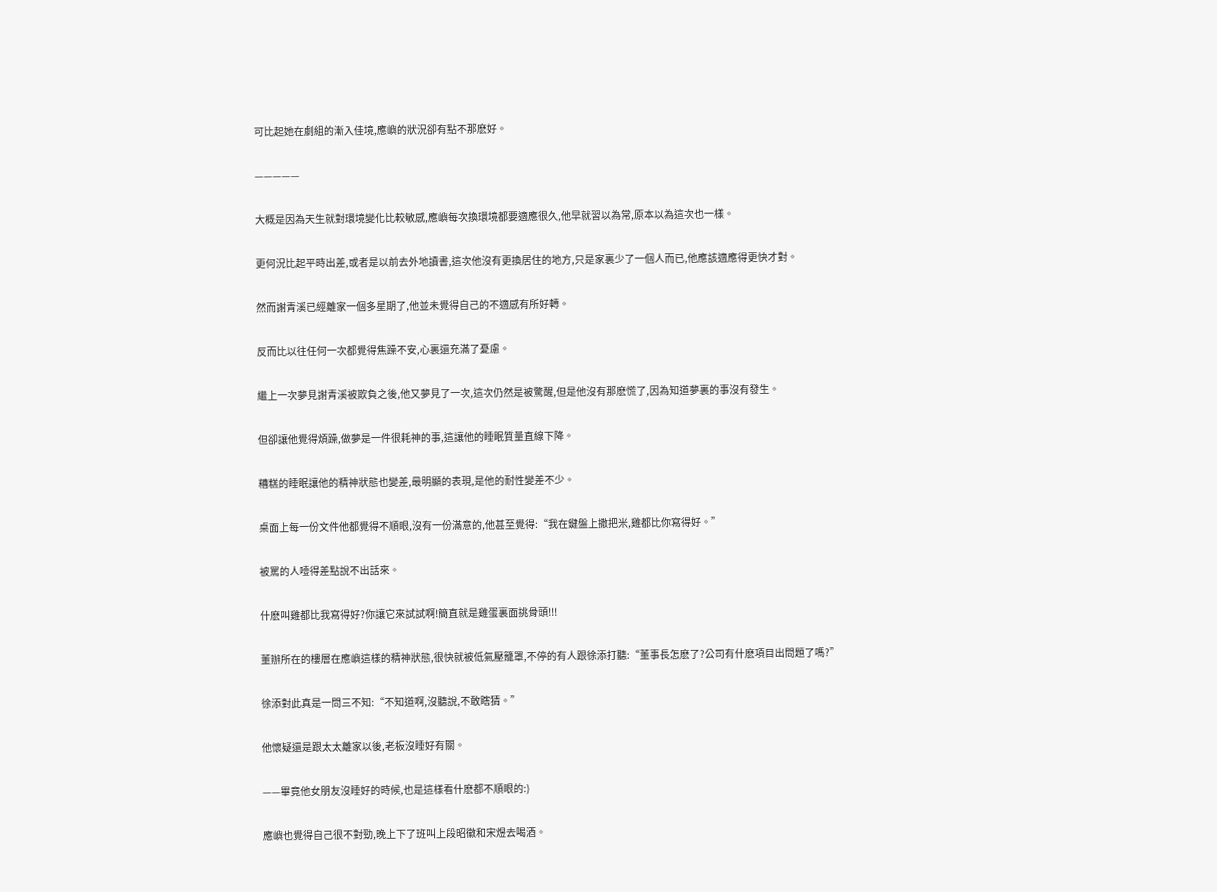可比起她在劇組的漸入佳境,應嶼的狀況卻有點不那麽好。

—————

大概是因為天生就對環境變化比較敏感,應嶼每次換環境都要適應很久,他早就習以為常,原本以為這次也一樣。

更何況比起平時出差,或者是以前去外地讀書,這次他沒有更換居住的地方,只是家裏少了一個人而已,他應該適應得更快才對。

然而謝青溪已經離家一個多星期了,他並未覺得自己的不適感有所好轉。

反而比以往任何一次都覺得焦躁不安,心裏還充滿了憂慮。

繼上一次夢見謝青溪被欺負之後,他又夢見了一次,這次仍然是被驚醒,但是他沒有那麽慌了,因為知道夢裏的事沒有發生。

但卻讓他覺得煩躁,做夢是一件很耗神的事,這讓他的睡眠質量直線下降。

糟糕的睡眠讓他的精神狀態也變差,最明顯的表現,是他的耐性變差不少。

桌面上每一份文件他都覺得不順眼,沒有一份滿意的,他甚至覺得:“我在鍵盤上撒把米,雞都比你寫得好。”

被罵的人噎得差點說不出話來。

什麽叫雞都比我寫得好?你讓它來試試啊!簡直就是雞蛋裏面挑骨頭!!!

董辦所在的樓層在應嶼這樣的精神狀態,很快就被低氣壓籠罩,不停的有人跟徐添打聽:“董事長怎麽了?公司有什麽項目出問題了嗎?”

徐添對此真是一問三不知:“不知道啊,沒聽說,不敢瞎猜。”

他懷疑還是跟太太離家以後,老板沒睡好有關。

——畢竟他女朋友沒睡好的時候,也是這樣看什麽都不順眼的:)

應嶼也覺得自己很不對勁,晚上下了班叫上段昭徽和宋煜去喝酒。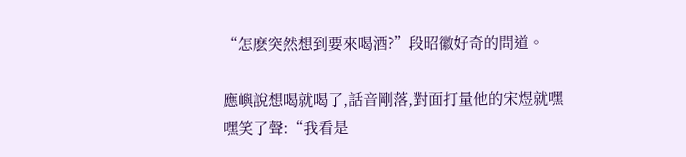“怎麽突然想到要來喝酒?”段昭徽好奇的問道。

應嶼說想喝就喝了,話音剛落,對面打量他的宋煜就嘿嘿笑了聲:“我看是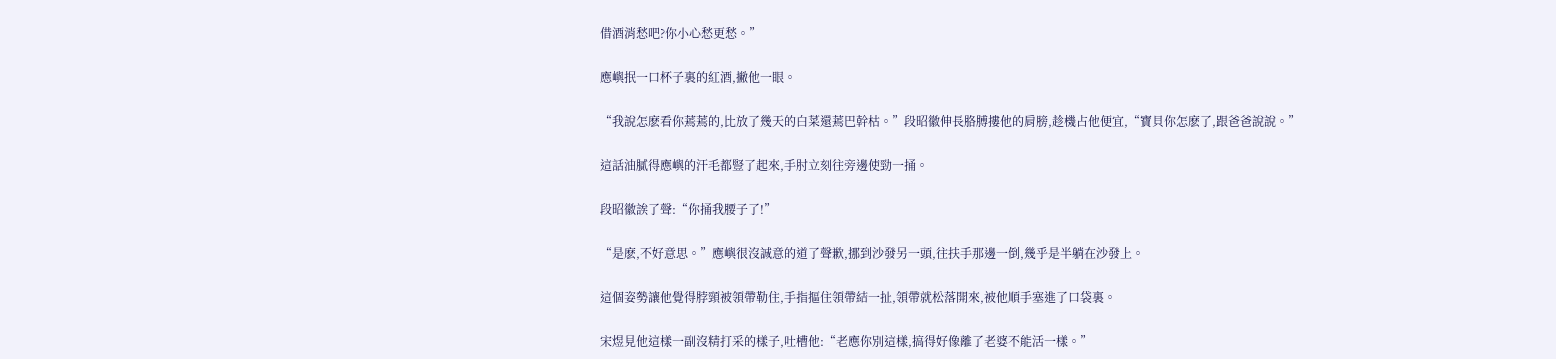借酒消愁吧?你小心愁更愁。”

應嶼抿一口杯子裏的紅酒,撇他一眼。

“我說怎麽看你蔫蔫的,比放了幾天的白菜還蔫巴幹枯。”段昭徽伸長胳膊摟他的肩膀,趁機占他便宜,“寶貝你怎麽了,跟爸爸說說。”

這話油膩得應嶼的汗毛都豎了起來,手肘立刻往旁邊使勁一捅。

段昭徽誒了聲:“你捅我腰子了!”

“是麽,不好意思。”應嶼很沒誠意的道了聲歉,挪到沙發另一頭,往扶手那邊一倒,幾乎是半躺在沙發上。

這個姿勢讓他覺得脖頸被領帶勒住,手指摳住領帶結一扯,領帶就松落開來,被他順手塞進了口袋裏。

宋煜見他這樣一副沒精打采的樣子,吐槽他:“老應你別這樣,搞得好像離了老婆不能活一樣。”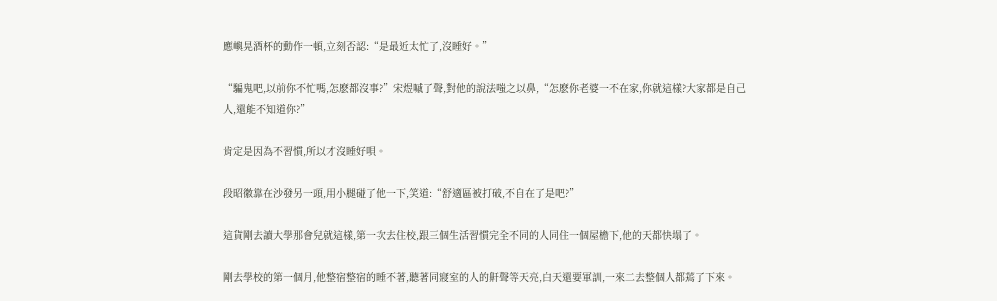應嶼晃酒杯的動作一頓,立刻否認:“是最近太忙了,沒睡好。”

“騙鬼吧,以前你不忙嗎,怎麽都沒事?”宋煜嘁了聲,對他的說法嗤之以鼻,“怎麽你老婆一不在家,你就這樣?大家都是自己人,還能不知道你?”

肯定是因為不習慣,所以才沒睡好唄。

段昭徽靠在沙發另一頭,用小腿碰了他一下,笑道:“舒適區被打破,不自在了是吧?”

這貨剛去讀大學那會兒就這樣,第一次去住校,跟三個生活習慣完全不同的人同住一個屋檐下,他的天都快塌了。

剛去學校的第一個月,他整宿整宿的睡不著,聽著同寢室的人的鼾聲等天亮,白天還要軍訓,一來二去整個人都蔫了下來。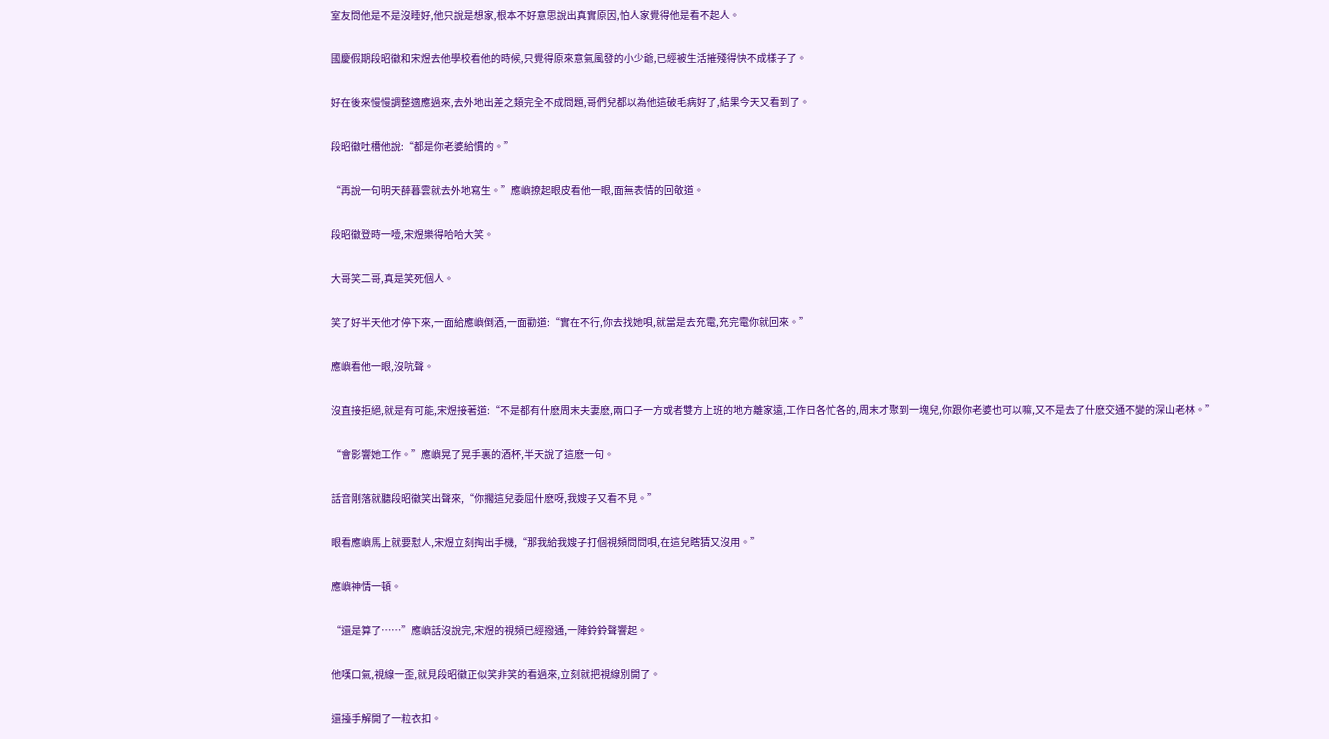室友問他是不是沒睡好,他只說是想家,根本不好意思說出真實原因,怕人家覺得他是看不起人。

國慶假期段昭徽和宋煜去他學校看他的時候,只覺得原來意氣風發的小少爺,已經被生活摧殘得快不成樣子了。

好在後來慢慢調整適應過來,去外地出差之類完全不成問題,哥們兒都以為他這破毛病好了,結果今天又看到了。

段昭徽吐槽他說:“都是你老婆給慣的。”

“再說一句明天薛暮雲就去外地寫生。”應嶼撩起眼皮看他一眼,面無表情的回敬道。

段昭徽登時一噎,宋煜樂得哈哈大笑。

大哥笑二哥,真是笑死個人。

笑了好半天他才停下來,一面給應嶼倒酒,一面勸道:“實在不行,你去找她唄,就當是去充電,充完電你就回來。”

應嶼看他一眼,沒吭聲。

沒直接拒絕,就是有可能,宋煜接著道:“不是都有什麽周末夫妻麽,兩口子一方或者雙方上班的地方離家遠,工作日各忙各的,周末才聚到一塊兒,你跟你老婆也可以嘛,又不是去了什麽交通不變的深山老林。”

“會影響她工作。”應嶼晃了晃手裏的酒杯,半天說了這麽一句。

話音剛落就聽段昭徽笑出聲來,“你擱這兒委屈什麽呀,我嫂子又看不見。”

眼看應嶼馬上就要懟人,宋煜立刻掏出手機,“那我給我嫂子打個視頻問問唄,在這兒瞎猜又沒用。”

應嶼神情一頓。

“還是算了……”應嶼話沒說完,宋煜的視頻已經撥通,一陣鈴鈴聲響起。

他嘆口氣,視線一歪,就見段昭徽正似笑非笑的看過來,立刻就把視線別開了。

還擡手解開了一粒衣扣。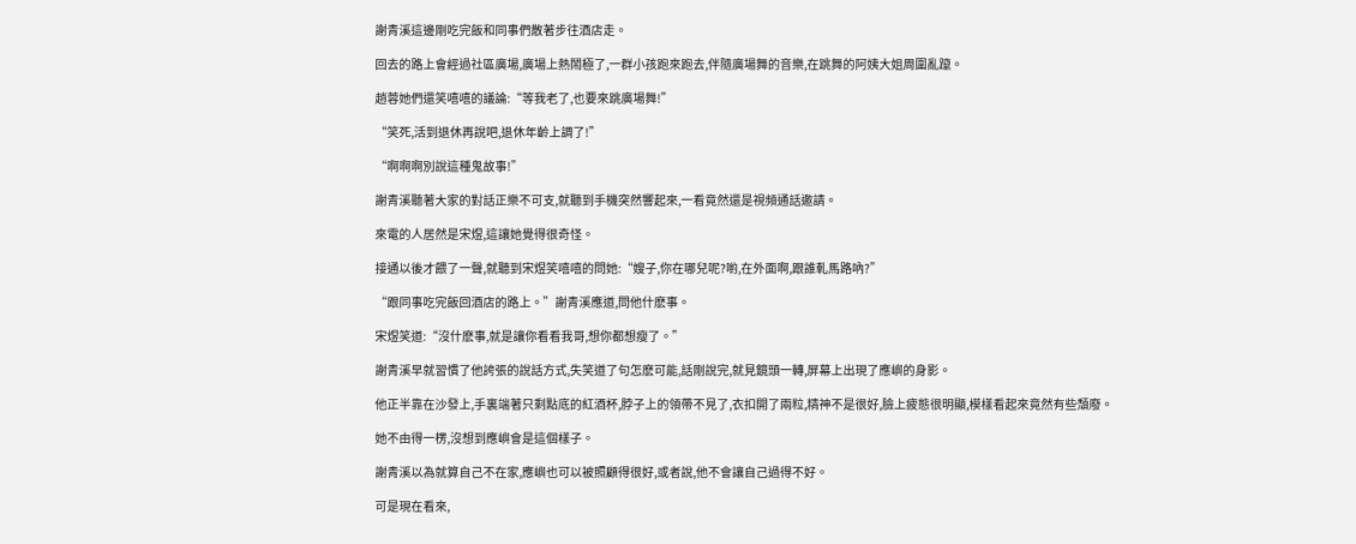謝青溪這邊剛吃完飯和同事們散著步往酒店走。

回去的路上會經過社區廣場,廣場上熱鬧極了,一群小孩跑來跑去,伴隨廣場舞的音樂,在跳舞的阿姨大姐周圍亂躥。

趙蓉她們還笑嘻嘻的議論:“等我老了,也要來跳廣場舞!”

“笑死,活到退休再說吧,退休年齡上調了!”

“啊啊啊別說這種鬼故事!”

謝青溪聽著大家的對話正樂不可支,就聽到手機突然響起來,一看竟然還是視頻通話邀請。

來電的人居然是宋煜,這讓她覺得很奇怪。

接通以後才餵了一聲,就聽到宋煜笑嘻嘻的問她:“嫂子,你在哪兒呢?喲,在外面啊,跟誰軋馬路吶?”

“跟同事吃完飯回酒店的路上。”謝青溪應道,問他什麽事。

宋煜笑道:“沒什麽事,就是讓你看看我哥,想你都想瘦了。”

謝青溪早就習慣了他誇張的說話方式,失笑道了句怎麽可能,話剛說完,就見鏡頭一轉,屏幕上出現了應嶼的身影。

他正半靠在沙發上,手裏端著只剩點底的紅酒杯,脖子上的領帶不見了,衣扣開了兩粒,精神不是很好,臉上疲態很明顯,模樣看起來竟然有些頹廢。

她不由得一楞,沒想到應嶼會是這個樣子。

謝青溪以為就算自己不在家,應嶼也可以被照顧得很好,或者說,他不會讓自己過得不好。

可是現在看來,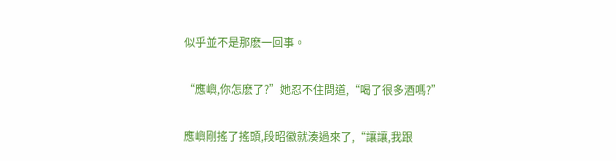似乎並不是那麽一回事。

“應嶼,你怎麽了?”她忍不住問道,“喝了很多酒嗎?”

應嶼剛搖了搖頭,段昭徽就湊過來了,“讓讓,我跟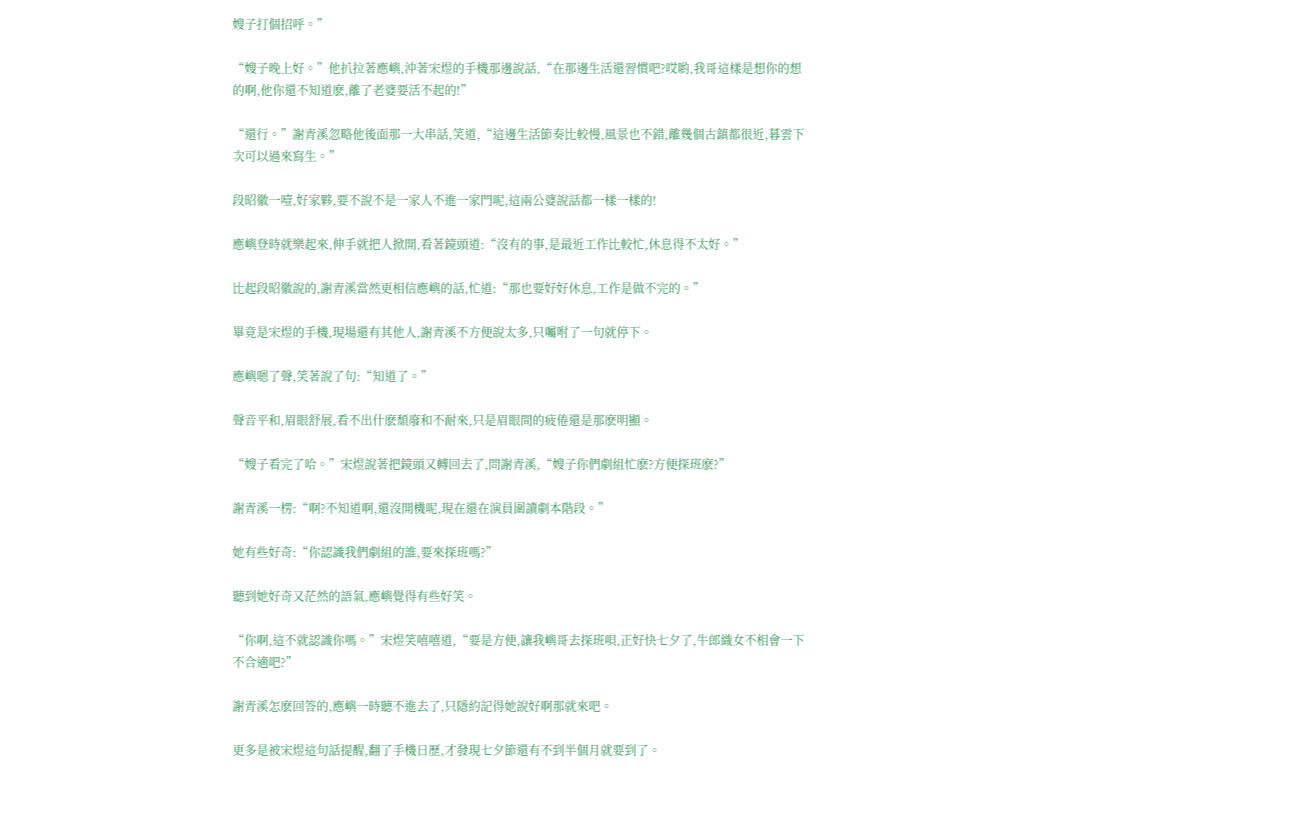嫂子打個招呼。”

“嫂子晚上好。”他扒拉著應嶼,沖著宋煜的手機那邊說話,“在那邊生活還習慣吧?哎喲,我哥這樣是想你的想的啊,他你還不知道麽,離了老婆要活不起的!”

“還行。”謝青溪忽略他後面那一大串話,笑道,“這邊生活節奏比較慢,風景也不錯,離幾個古鎮都很近,暮雲下次可以過來寫生。”

段昭徽一噎,好家夥,要不說不是一家人不進一家門呢,這兩公婆說話都一樣一樣的!

應嶼登時就樂起來,伸手就把人掀開,看著鏡頭道:“沒有的事,是最近工作比較忙,休息得不太好。”

比起段昭徽說的,謝青溪當然更相信應嶼的話,忙道:“那也要好好休息,工作是做不完的。”

畢竟是宋煜的手機,現場還有其他人,謝青溪不方便說太多,只囑咐了一句就停下。

應嶼嗯了聲,笑著說了句:“知道了。”

聲音平和,眉眼舒展,看不出什麽頹廢和不耐來,只是眉眼間的疲倦還是那麽明顯。

“嫂子看完了哈。”宋煜說著把鏡頭又轉回去了,問謝青溪,“嫂子你們劇組忙麽?方便探班麽?”

謝青溪一楞:“啊?不知道啊,還沒開機呢,現在還在演員圍讀劇本階段。”

她有些好奇:“你認識我們劇組的誰,要來探班嗎?”

聽到她好奇又茫然的語氣,應嶼覺得有些好笑。

“你啊,這不就認識你嗎。”宋煜笑嘻嘻道,“要是方便,讓我嶼哥去探班唄,正好快七夕了,牛郎織女不相會一下不合適吧?”

謝青溪怎麽回答的,應嶼一時聽不進去了,只隱約記得她說好啊那就來吧。

更多是被宋煜這句話提醒,翻了手機日歷,才發現七夕節還有不到半個月就要到了。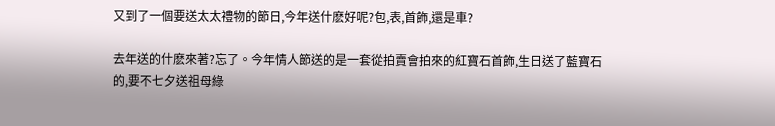又到了一個要送太太禮物的節日,今年送什麽好呢?包,表,首飾,還是車?

去年送的什麽來著?忘了。今年情人節送的是一套從拍賣會拍來的紅寶石首飾,生日送了藍寶石的,要不七夕送祖母綠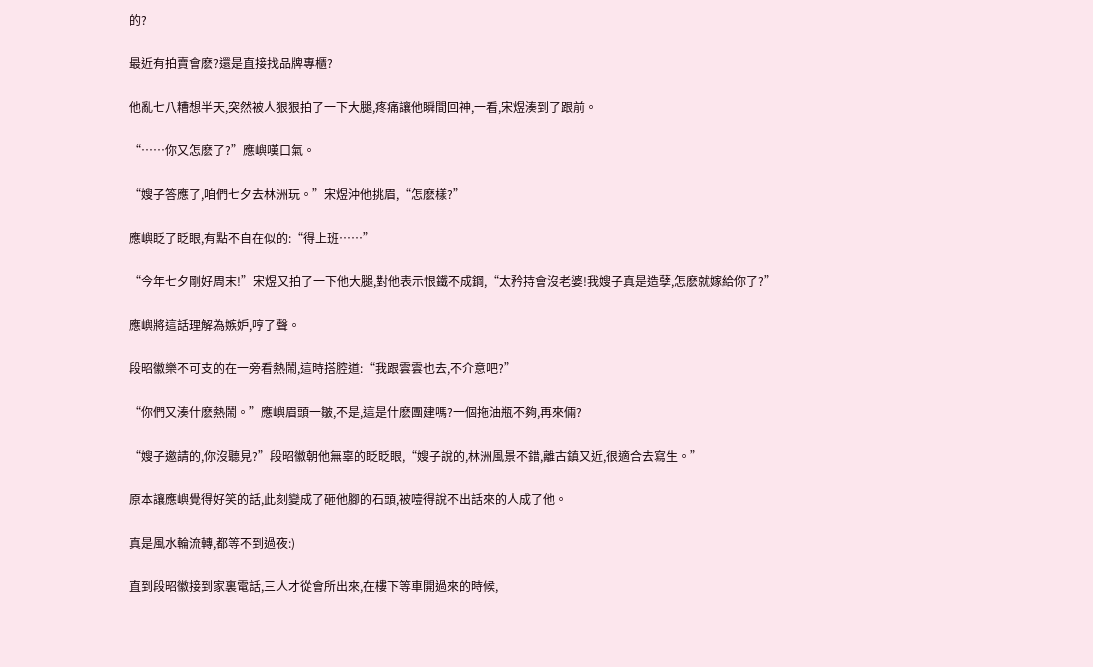的?

最近有拍賣會麽?還是直接找品牌專櫃?

他亂七八糟想半天,突然被人狠狠拍了一下大腿,疼痛讓他瞬間回神,一看,宋煜湊到了跟前。

“……你又怎麽了?”應嶼嘆口氣。

“嫂子答應了,咱們七夕去林洲玩。”宋煜沖他挑眉,“怎麽樣?”

應嶼眨了眨眼,有點不自在似的:“得上班……”

“今年七夕剛好周末!”宋煜又拍了一下他大腿,對他表示恨鐵不成鋼,“太矜持會沒老婆!我嫂子真是造孽,怎麽就嫁給你了?”

應嶼將這話理解為嫉妒,哼了聲。

段昭徽樂不可支的在一旁看熱鬧,這時搭腔道:“我跟雲雲也去,不介意吧?”

“你們又湊什麽熱鬧。”應嶼眉頭一皺,不是,這是什麽團建嗎?一個拖油瓶不夠,再來倆?

“嫂子邀請的,你沒聽見?”段昭徽朝他無辜的眨眨眼,“嫂子說的,林洲風景不錯,離古鎮又近,很適合去寫生。”

原本讓應嶼覺得好笑的話,此刻變成了砸他腳的石頭,被噎得說不出話來的人成了他。

真是風水輪流轉,都等不到過夜:)

直到段昭徽接到家裏電話,三人才從會所出來,在樓下等車開過來的時候,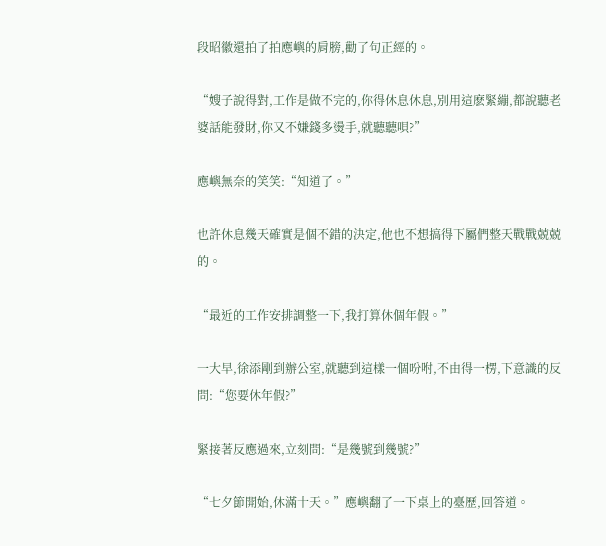段昭徽還拍了拍應嶼的肩膀,勸了句正經的。

“嫂子說得對,工作是做不完的,你得休息休息,別用這麽緊繃,都說聽老婆話能發財,你又不嫌錢多燙手,就聽聽唄?”

應嶼無奈的笑笑:“知道了。”

也許休息幾天確實是個不錯的決定,他也不想搞得下屬們整天戰戰兢兢的。

“最近的工作安排調整一下,我打算休個年假。”

一大早,徐添剛到辦公室,就聽到這樣一個吩咐,不由得一楞,下意識的反問:“您要休年假?”

緊接著反應過來,立刻問:“是幾號到幾號?”

“七夕節開始,休滿十天。”應嶼翻了一下桌上的臺歷,回答道。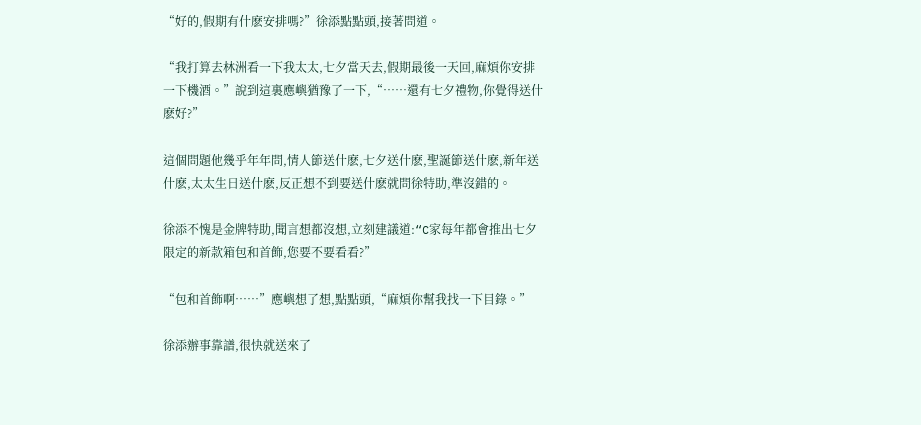“好的,假期有什麽安排嗎?”徐添點點頭,接著問道。

“我打算去林洲看一下我太太,七夕當天去,假期最後一天回,麻煩你安排一下機酒。”說到這裏應嶼猶豫了一下,“……還有七夕禮物,你覺得送什麽好?”

這個問題他幾乎年年問,情人節送什麽,七夕送什麽,聖誕節送什麽,新年送什麽,太太生日送什麽,反正想不到要送什麽就問徐特助,準沒錯的。

徐添不愧是金牌特助,聞言想都沒想,立刻建議道:“C家每年都會推出七夕限定的新款箱包和首飾,您要不要看看?”

“包和首飾啊……”應嶼想了想,點點頭,“麻煩你幫我找一下目錄。”

徐添辦事靠譜,很快就送來了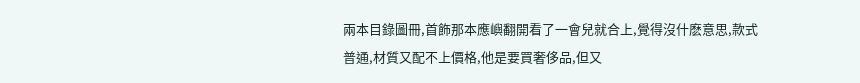兩本目錄圖冊,首飾那本應嶼翻開看了一會兒就合上,覺得沒什麽意思,款式普通,材質又配不上價格,他是要買奢侈品,但又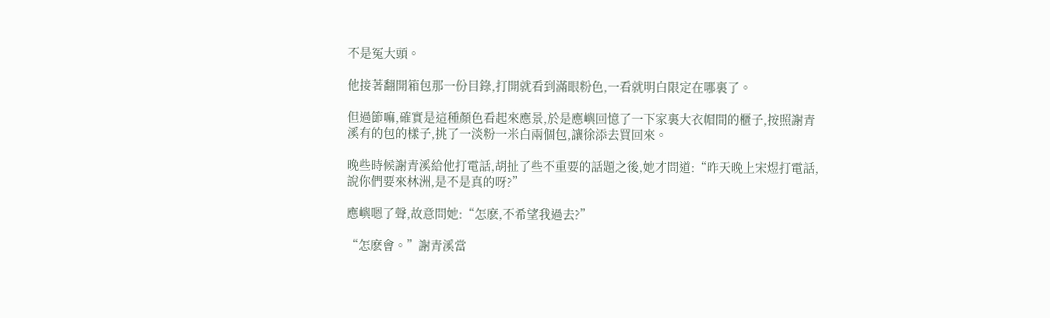不是冤大頭。

他接著翻開箱包那一份目錄,打開就看到滿眼粉色,一看就明白限定在哪裏了。

但過節嘛,確實是這種顏色看起來應景,於是應嶼回憶了一下家裏大衣帽間的櫃子,按照謝青溪有的包的樣子,挑了一淡粉一米白兩個包,讓徐添去買回來。

晚些時候謝青溪給他打電話,胡扯了些不重要的話題之後,她才問道:“昨天晚上宋煜打電話,說你們要來林洲,是不是真的呀?”

應嶼嗯了聲,故意問她:“怎麽,不希望我過去?”

“怎麽會。”謝青溪當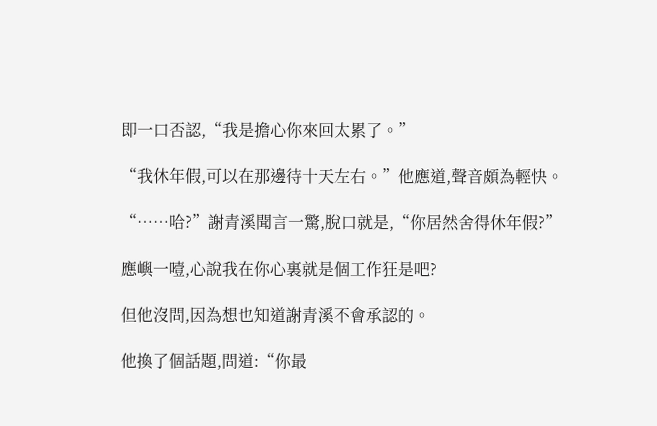即一口否認,“我是擔心你來回太累了。”

“我休年假,可以在那邊待十天左右。”他應道,聲音頗為輕快。

“……哈?”謝青溪聞言一驚,脫口就是,“你居然舍得休年假?”

應嶼一噎,心說我在你心裏就是個工作狂是吧?

但他沒問,因為想也知道謝青溪不會承認的。

他換了個話題,問道:“你最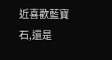近喜歡藍寶石,還是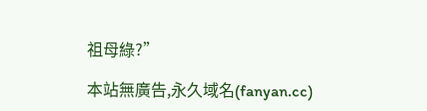祖母綠?”

本站無廣告,永久域名(fanyan.cc)